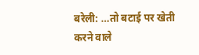बरेली: …तो बटाई पर खेती करने वाले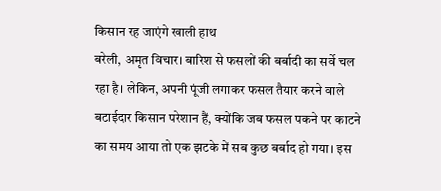किसान रह जाएंगे खाली हाथ
बरेली, अमृत विचार। बारिश से फसलों की बर्बादी का सर्वे चल रहा है। लेकिन, अपनी पूंजी लगाकर फसल तैयार करने वाले बटाईदार किसान परेशान हैं, क्योंकि जब फसल पकने पर काटने का समय आया तो एक झटके में सब कुछ बर्बाद हो गया। इस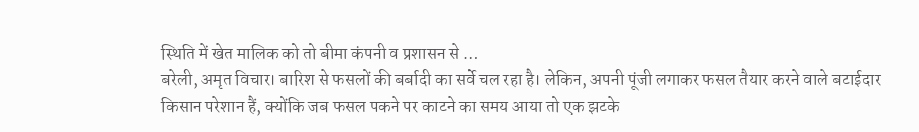स्थिति में खेत मालिक को तो बीमा कंपनी व प्रशासन से …
बरेली, अमृत विचार। बारिश से फसलों की बर्बादी का सर्वे चल रहा है। लेकिन, अपनी पूंजी लगाकर फसल तैयार करने वाले बटाईदार किसान परेशान हैं, क्योंकि जब फसल पकने पर काटने का समय आया तो एक झटके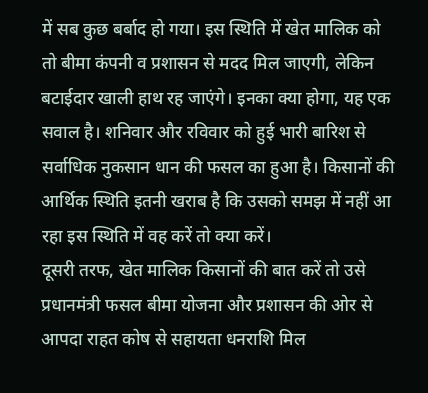में सब कुछ बर्बाद हो गया। इस स्थिति में खेत मालिक को तो बीमा कंपनी व प्रशासन से मदद मिल जाएगी, लेकिन बटाईदार खाली हाथ रह जाएंगे। इनका क्या होगा, यह एक सवाल है। शनिवार और रविवार को हुई भारी बारिश से सर्वाधिक नुकसान धान की फसल का हुआ है। किसानों की आर्थिक स्थिति इतनी खराब है कि उसको समझ में नहीं आ रहा इस स्थिति में वह करें तो क्या करें।
दूसरी तरफ, खेत मालिक किसानों की बात करें तो उसे प्रधानमंत्री फसल बीमा योजना और प्रशासन की ओर से आपदा राहत कोष से सहायता धनराशि मिल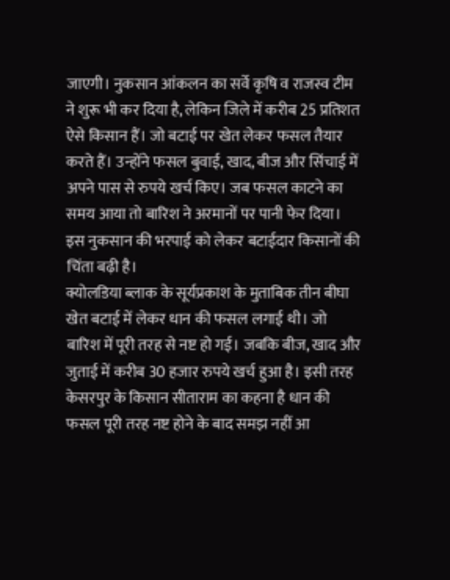जाएगी। नुकसान आंकलन का सर्वे कृषि व राजस्व टीम ने शुरू भी कर दिया है, लेकिन जिले में करीब 25 प्रतिशत ऐसे किसान हैं। जो बटाई पर खेत लेकर फसल तैयार करते हैं। उन्होंने फसल बुवाई, खाद, बीज और सिंचाई में अपने पास से रुपये खर्च किए। जब फसल काटने का समय आया तो बारिश ने अरमानों पर पानी फेर दिया। इस नुकसान की भरपाई को लेकर बटाईदार किसानों की चिंता बढ़ी है।
क्योलडिया ब्लाक के सूर्यप्रकाश के मुताबिक तीन बीघा खेत बटाई में लेकर धान की फसल लगाई थी। जो बारिश में पूरी तरह से नष्ट हो गई। जबकि बीज, खाद और जुताई में करीब 30 हजार रुपये खर्च हुआ है। इसी तरह केसरपुर के किसान सीताराम का कहना है धान की फसल पूरी तरह नष्ट होने के बाद समझ नहीं आ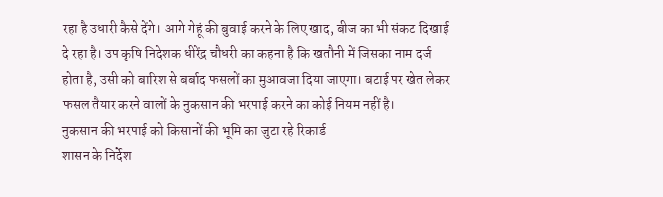रहा है उधारी कैसे देंगे। आगे गेहूं की बुवाई करने के लिए खाद, बीज का भी संकट दिखाई दे रहा है। उप कृषि निदेशक धीरेंद्र चौधरी का कहना है कि खतौनी में जिसका नाम दर्ज होता है, उसी को बारिश से बर्बाद फसलों का मुआवजा दिया जाएगा। बटाई पर खेत लेकर फसल तैयार करने वालों के नुकसान की भरपाई करने का कोई नियम नहीं है।
नुकसान की भरपाई को किसानों की भूमि का जुटा रहे रिकार्ड
शासन के निर्देश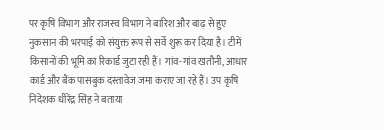पर कृषि विभाग और राजस्व विभाग ने बारिश और बाढ़ से हुए नुकसान की भरपाई को संयुक्त रूप से सर्वे शुरू कर दिया है। टीमें किसानों की भूमि का रिकार्ड जुटा रही हैं। गांव-गांव खतौनी, आधार कार्ड और बैंक पासबुक दस्तावेज जमा कराए जा रहे हैं। उप कृषि निदेशक धीरेंद्र सिंह ने बताया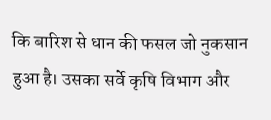कि बारिश से धान की फसल जो नुकसान हुआ है। उसका सर्वे कृषि विभाग और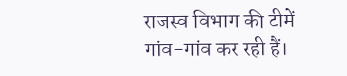राजस्व विभाग की टीमें गांव-गांव कर रही हैं।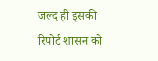जल्द ही इसकी रिपोर्ट शासन को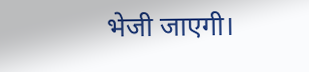भेजी जाएगी।